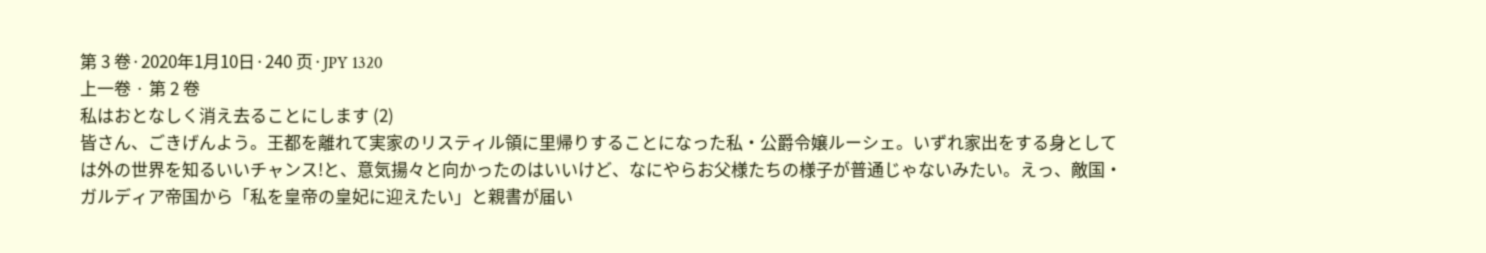第 3 卷·2020年1月10日·240 页·JPY 1320
上一卷 · 第 2 卷
私はおとなしく消え去ることにします (2)
皆さん、ごきげんよう。王都を離れて実家のリスティル領に里帰りすることになった私・公爵令嬢ルーシェ。いずれ家出をする身としては外の世界を知るいいチャンス!と、意気揚々と向かったのはいいけど、なにやらお父様たちの様子が普通じゃないみたい。えっ、敵国・ガルディア帝国から「私を皇帝の皇妃に迎えたい」と親書が届い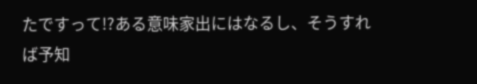たですって!?ある意味家出にはなるし、そうすれば予知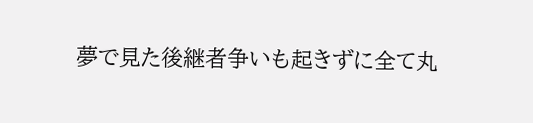夢で見た後継者争いも起きずに全て丸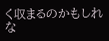く収まるのかもしれな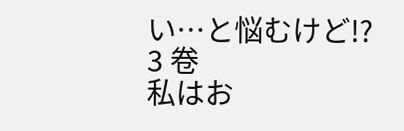い…と悩むけど!?
3 卷
私はお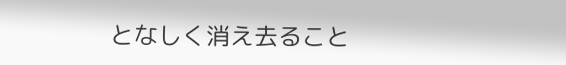となしく消え去ること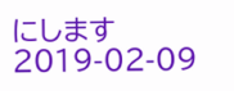にします
2019-02-09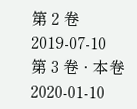第 2 卷
2019-07-10
第 3 卷 · 本卷
2020-01-10